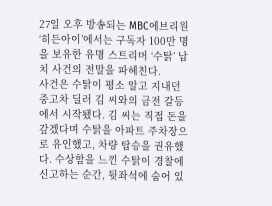27일 오후 방송되는 MBC에브리원 ‘히든아이’에서는 구독자 100만 명을 보유한 유명 스트리머 ‘수탉’ 납치 사건의 전말을 파헤친다.
사건은 수탉이 평소 알고 지내던 중고차 딜러 김 씨와의 금전 갈등에서 시작됐다. 김 씨는 직접 돈을 갚겠다며 수탉을 아파트 주차장으로 유인했고, 차량 탑승을 권유했다. 수상함을 느낀 수탉이 경찰에 신고하는 순간, 뒷좌석에 숨어 있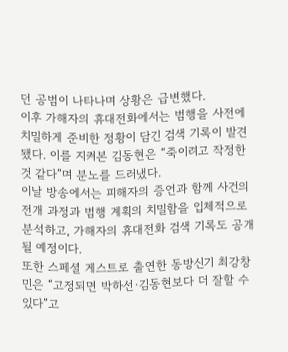던 공범이 나타나며 상황은 급변했다.
이후 가해자의 휴대전화에서는 범행을 사전에 치밀하게 준비한 정황이 담긴 검색 기록이 발견됐다. 이를 지켜본 김동현은 “죽이려고 작정한 것 같다”며 분노를 드러냈다.
이날 방송에서는 피해자의 증언과 함께 사건의 전개 과정과 범행 계획의 치밀함을 입체적으로 분석하고, 가해자의 휴대전화 검색 기록도 공개될 예정이다.
또한 스페셜 게스트로 출연한 동방신기 최강창민은 “고정되면 박하선·김동현보다 더 잘할 수 있다”고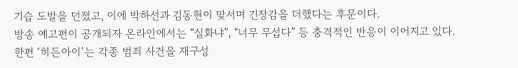기습 도발을 던졌고, 이에 박하선과 김동현이 맞서며 긴장감을 더했다는 후문이다.
방송 예고편이 공개되자 온라인에서는 “실화냐”, “너무 무섭다” 등 충격적인 반응이 이어지고 있다.
한편 ‘히든아이’는 각종 범죄 사건을 재구성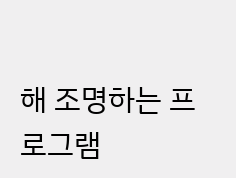해 조명하는 프로그램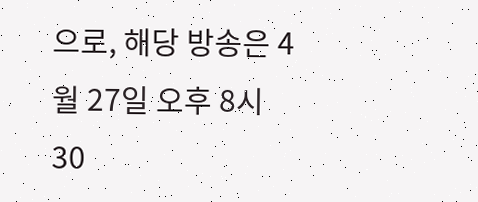으로, 해당 방송은 4월 27일 오후 8시 30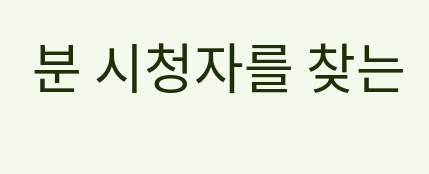분 시청자를 찾는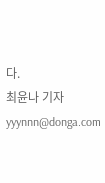다.
최윤나 기자 yyynnn@donga.com